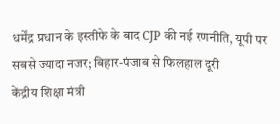धर्मेंद्र प्रधान के इस्तीफे के बाद CJP की नई रणनीति, यूपी पर सबसे ज्यादा नजर; बिहार-पंजाब से फिलहाल दूरी
केंद्रीय शिक्षा मंत्री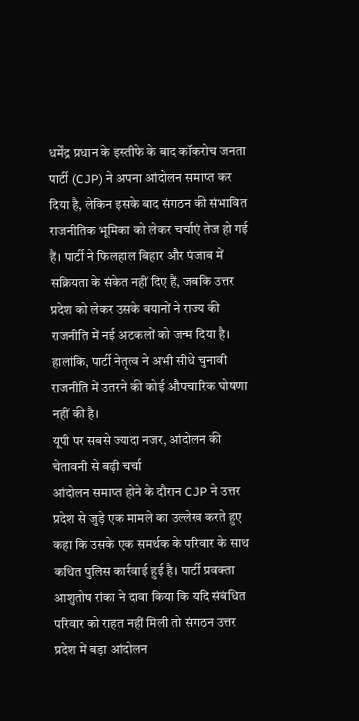धर्मेंद्र प्रधान के इस्तीफे के बाद कॉकरोच जनता पार्टी (CJP) ने अपना आंदोलन समाप्त कर दिया है, लेकिन इसके बाद संगठन की संभावित राजनीतिक भूमिका को लेकर चर्चाएं तेज हो गई हैं। पार्टी ने फिलहाल बिहार और पंजाब में सक्रियता के संकेत नहीं दिए हैं, जबकि उत्तर प्रदेश को लेकर उसके बयानों ने राज्य की राजनीति में नई अटकलों को जन्म दिया है। हालांकि, पार्टी नेतृत्व ने अभी सीधे चुनावी राजनीति में उतरने की कोई औपचारिक घोषणा नहीं की है।
यूपी पर सबसे ज्यादा नजर, आंदोलन की चेतावनी से बढ़ी चर्चा
आंदोलन समाप्त होने के दौरान CJP ने उत्तर प्रदेश से जुड़े एक मामले का उल्लेख करते हुए कहा कि उसके एक समर्थक के परिवार के साथ कथित पुलिस कार्रवाई हुई है। पार्टी प्रवक्ता आशुतोष रांका ने दावा किया कि यदि संबंधित परिवार को राहत नहीं मिली तो संगठन उत्तर प्रदेश में बड़ा आंदोलन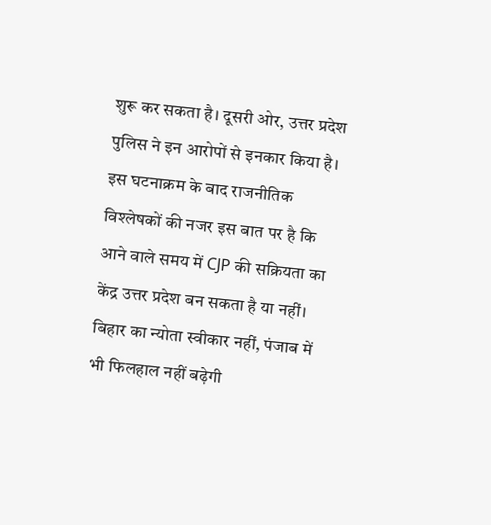शुरू कर सकता है। दूसरी ओर, उत्तर प्रदेश पुलिस ने इन आरोपों से इनकार किया है। इस घटनाक्रम के बाद राजनीतिक विश्लेषकों की नजर इस बात पर है कि आने वाले समय में CJP की सक्रियता का केंद्र उत्तर प्रदेश बन सकता है या नहीं।
बिहार का न्योता स्वीकार नहीं, पंजाब में भी फिलहाल नहीं बढ़ेगी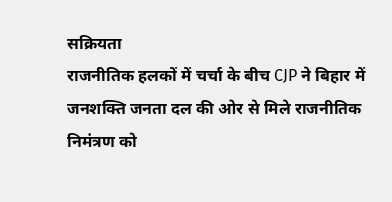सक्रियता
राजनीतिक हलकों में चर्चा के बीच CJP ने बिहार में जनशक्ति जनता दल की ओर से मिले राजनीतिक निमंत्रण को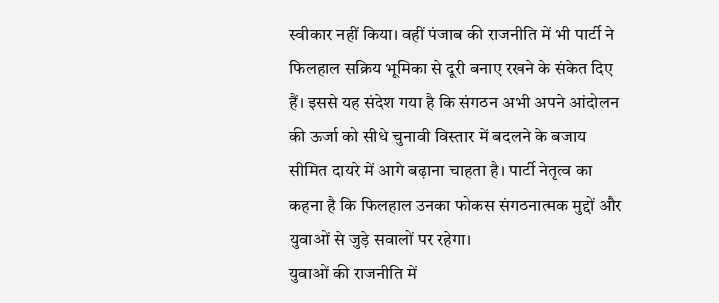स्वीकार नहीं किया। वहीं पंजाब की राजनीति में भी पार्टी ने फिलहाल सक्रिय भूमिका से दूरी बनाए रखने के संकेत दिए हैं। इससे यह संदेश गया है कि संगठन अभी अपने आंदोलन की ऊर्जा को सीधे चुनावी विस्तार में बदलने के बजाय सीमित दायरे में आगे बढ़ाना चाहता है। पार्टी नेतृत्व का कहना है कि फिलहाल उनका फोकस संगठनात्मक मुद्दों और युवाओं से जुड़े सवालों पर रहेगा।
युवाओं की राजनीति में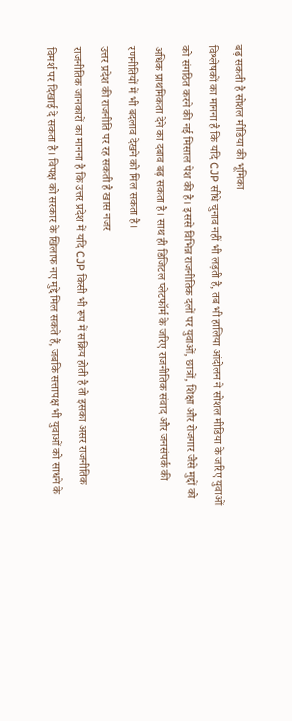बढ़ सकती है सोशल मीडिया की भूमिका
विश्लेषकों का मानना है कि यदि CJP सीधे चुनाव नहीं भी लड़ती है, तब भी हालिया आंदोलन ने सोशल मीडिया के जरिए युवाओं को संगठित करने की नई मिसाल पेश की है। इससे विभिन्न राजनीतिक दलों पर युवाओं, छात्रों, शिक्षा और रोजगार जैसे मुद्दों को अधिक प्राथमिकता देने का दबाव बढ़ सकता है। साथ ही डिजिटल प्लेटफॉर्म के जरिए राजनीतिक संवाद और जनसंपर्क की रणनीतियों में भी बदलाव देखने को मिल सकता है।
उत्तर प्रदेश की राजनीति पर रह सकती है खास नजर
राजनीतिक जानकारों का मानना है कि उत्तर प्रदेश में यदि CJP किसी भी रूप में सक्रिय होती है तो इसका असर राजनीतिक विमर्श पर दिखाई दे सकता है। विपक्ष को सरकार के खिलाफ नए मुद्दे मिल सकते हैं, जबकि सत्तापक्ष भी युवाओं को साधने के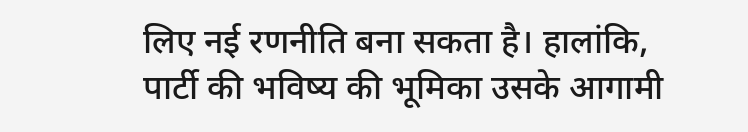लिए नई रणनीति बना सकता है। हालांकि, पार्टी की भविष्य की भूमिका उसके आगामी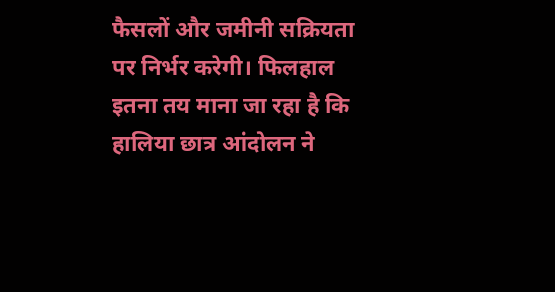फैसलों और जमीनी सक्रियता पर निर्भर करेगी। फिलहाल इतना तय माना जा रहा है कि हालिया छात्र आंदोलन ने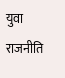युवा राजनीति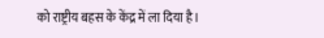को राष्ट्रीय बहस के केंद्र में ला दिया है।